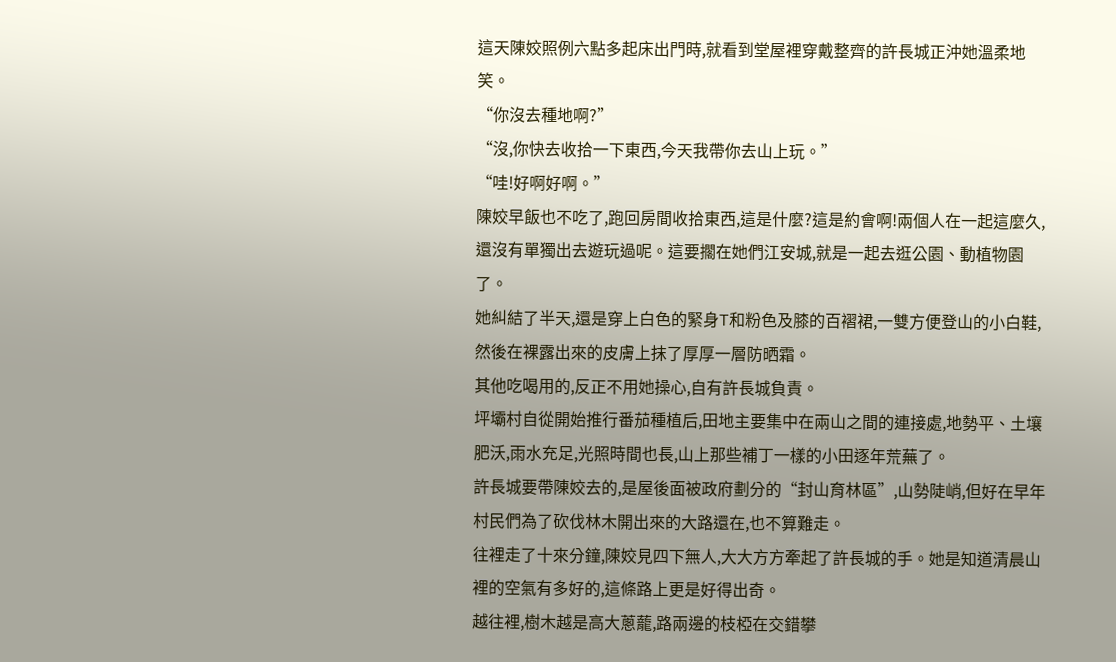這天陳姣照例六點多起床出門時,就看到堂屋裡穿戴整齊的許長城正沖她溫柔地笑。
“你沒去種地啊?”
“沒,你快去收拾一下東西,今天我帶你去山上玩。”
“哇!好啊好啊。”
陳姣早飯也不吃了,跑回房間收拾東西,這是什麼?這是約會啊!兩個人在一起這麼久,還沒有單獨出去遊玩過呢。這要擱在她們江安城,就是一起去逛公園、動植物園了。
她糾結了半天,還是穿上白色的緊身T和粉色及膝的百褶裙,一雙方便登山的小白鞋,然後在裸露出來的皮膚上抹了厚厚一層防晒霜。
其他吃喝用的,反正不用她操心,自有許長城負責。
坪壩村自從開始推行番茄種植后,田地主要集中在兩山之間的連接處,地勢平、土壤肥沃,雨水充足,光照時間也長,山上那些補丁一樣的小田逐年荒蕪了。
許長城要帶陳姣去的,是屋後面被政府劃分的“封山育林區”,山勢陡峭,但好在早年村民們為了砍伐林木開出來的大路還在,也不算難走。
往裡走了十來分鐘,陳姣見四下無人,大大方方牽起了許長城的手。她是知道清晨山裡的空氣有多好的,這條路上更是好得出奇。
越往裡,樹木越是高大蔥蘢,路兩邊的枝椏在交錯攀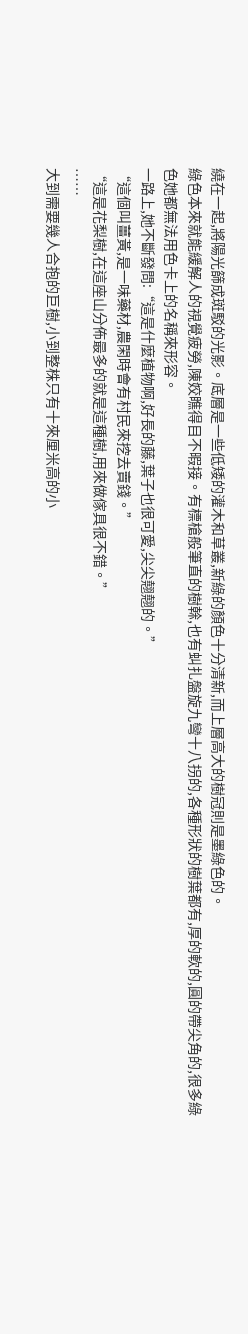繞在一起,將陽光篩成斑駁的光影。底層是一些低矮的灌木和草叢,新綠的顏色十分清新,而上層高大的樹冠則是墨綠色的。
綠色本來就能緩解人的視覺疲勞,陳姣瞧得目不暇接。有標槍般筆直的樹榦,也有虯扎盤旋九彎十八拐的,各種形狀的樹葉都有,厚的軟的,圓的帶尖角的,很多綠色她都無法用色卡上的名稱來形容。
一路上,她不斷發問:“這是什麼植物啊,好長的藤,葉子也很可愛,尖尖翹翹的。”
“這個叫薑黃,是一味藥材,農閑時會有村民來挖去賣錢。”
“這是花梨樹,在這座山分佈最多的就是這種樹,用來做傢具很不錯。”
……
大到需要幾人合抱的巨樹,小到整株只有十來厘米高的小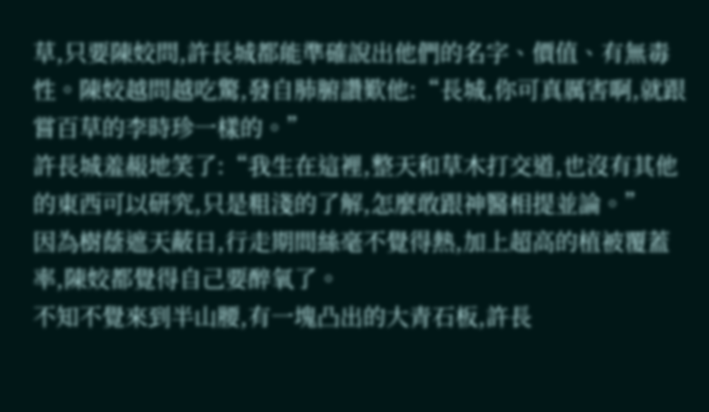草,只要陳姣問,許長城都能準確說出他們的名字、價值、有無毒性。陳姣越問越吃驚,發自肺腑讚歎他:“長城,你可真厲害啊,就跟嘗百草的李時珍一樣的。”
許長城羞赧地笑了:“我生在這裡,整天和草木打交道,也沒有其他的東西可以研究,只是粗淺的了解,怎麼敢跟神醫相提並論。”
因為樹蔭遮天蔽日,行走期間絲毫不覺得熱,加上超高的植被覆蓋率,陳姣都覺得自己要醉氧了。
不知不覺來到半山腰,有一塊凸出的大青石板,許長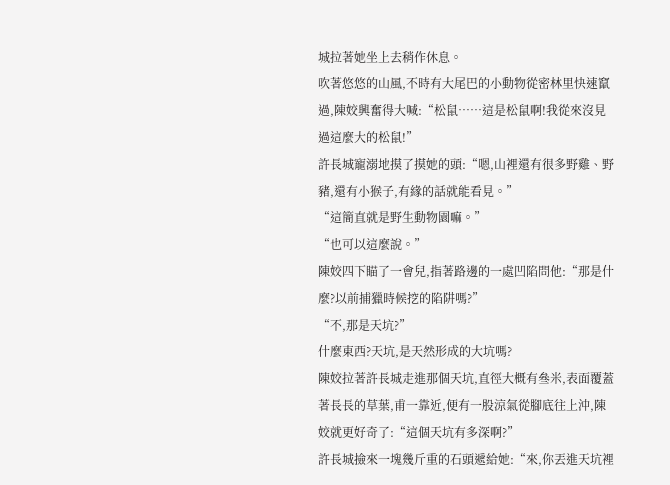城拉著她坐上去稍作休息。
吹著悠悠的山風,不時有大尾巴的小動物從密林里快速竄過,陳姣興奮得大喊:“松鼠……這是松鼠啊!我從來沒見過這麼大的松鼠!”
許長城寵溺地摸了摸她的頭:“嗯,山裡還有很多野雞、野豬,還有小猴子,有緣的話就能看見。”
“這簡直就是野生動物園嘛。”
“也可以這麼說。”
陳姣四下瞄了一會兒,指著路邊的一處凹陷問他:“那是什麼?以前捕獵時候挖的陷阱嗎?”
“不,那是天坑?”
什麼東西?天坑,是天然形成的大坑嗎?
陳姣拉著許長城走進那個天坑,直徑大概有叄米,表面覆蓋著長長的草葉,甫一靠近,便有一股涼氣從腳底往上沖,陳姣就更好奇了:“這個天坑有多深啊?”
許長城撿來一塊幾斤重的石頭遞給她:“來,你丟進天坑裡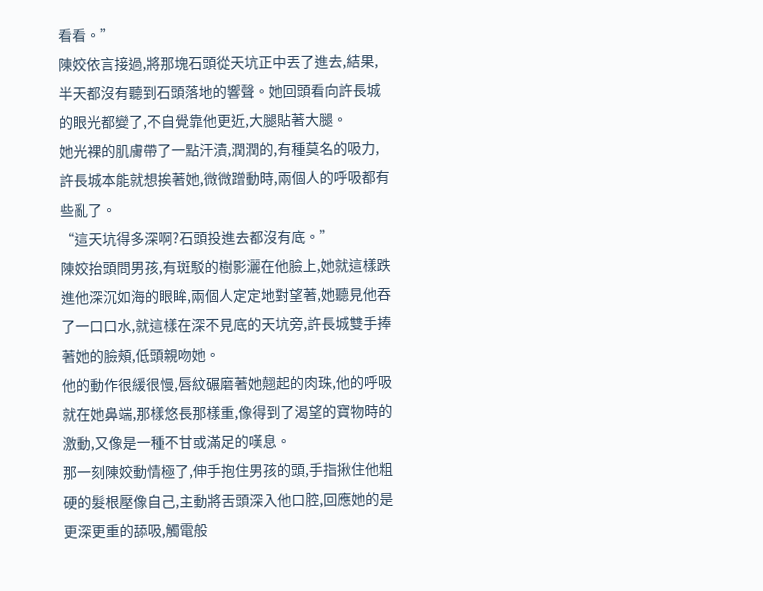看看。”
陳姣依言接過,將那塊石頭從天坑正中丟了進去,結果,半天都沒有聽到石頭落地的響聲。她回頭看向許長城的眼光都變了,不自覺靠他更近,大腿貼著大腿。
她光裸的肌膚帶了一點汗漬,潤潤的,有種莫名的吸力,許長城本能就想挨著她,微微蹭動時,兩個人的呼吸都有些亂了。
“這天坑得多深啊?石頭投進去都沒有底。”
陳姣抬頭問男孩,有斑駁的樹影灑在他臉上,她就這樣跌進他深沉如海的眼眸,兩個人定定地對望著,她聽見他吞了一口口水,就這樣在深不見底的天坑旁,許長城雙手捧著她的臉頰,低頭親吻她。
他的動作很緩很慢,唇紋碾磨著她翹起的肉珠,他的呼吸就在她鼻端,那樣悠長那樣重,像得到了渴望的寶物時的激動,又像是一種不甘或滿足的嘆息。
那一刻陳姣動情極了,伸手抱住男孩的頭,手指揪住他粗硬的髮根壓像自己,主動將舌頭深入他口腔,回應她的是更深更重的舔吸,觸電般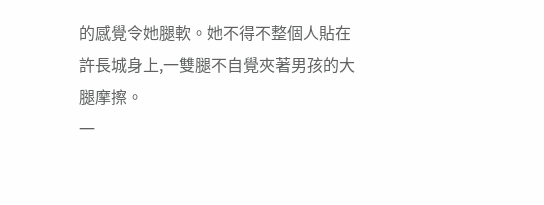的感覺令她腿軟。她不得不整個人貼在許長城身上,一雙腿不自覺夾著男孩的大腿摩擦。
一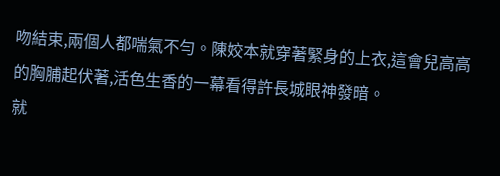吻結束,兩個人都喘氣不勻。陳姣本就穿著緊身的上衣,這會兒高高的胸脯起伏著,活色生香的一幕看得許長城眼神發暗。
就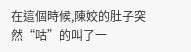在這個時候,陳姣的肚子突然“咕”的叫了一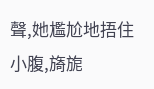聲,她尷尬地捂住小腹,旖旎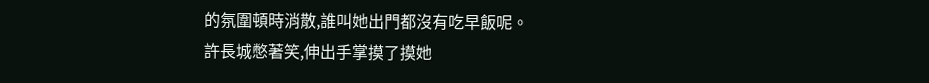的氛圍頓時消散,誰叫她出門都沒有吃早飯呢。
許長城憋著笑,伸出手掌摸了摸她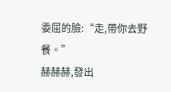委屈的臉:“走,帶你去野餐。”
赫赫赫,發出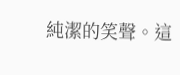純潔的笑聲。這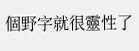個野字就很靈性了